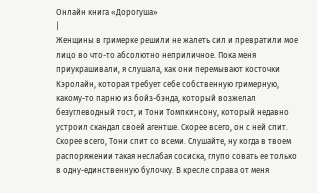Онлайн книга «Дорогуша»
|
Женщины в гримерке решили не жалеть сил и превратили мое лицо во что-то абсолютно неприличное. Пока меня приукрашивали, я слушала, как они перемывают косточки Кэролайн, которая требует себе собственную гримерную, какому-то парню из бойз-бэнда, который возжелал безуглеводный тост, и Тони Томпкинсону, который недавно устроил скандал своей агентше. Скорее всего, он с ней спит. Скорее всего, Тони спит со всеми. Слушайте, ну когда в твоем распоряжении такая неслабая сосиска, глупо совать ее только в одну-единственную булочку. В кресле справа от меня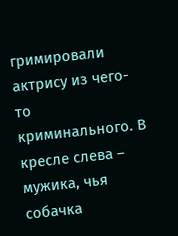гримировали актрису из чего-то криминального. В кресле слева – мужика, чья собачка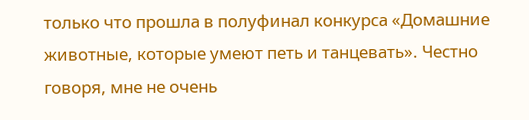только что прошла в полуфинал конкурса «Домашние животные, которые умеют петь и танцевать». Честно говоря, мне не очень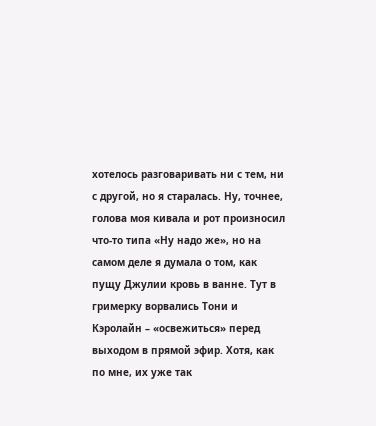хотелось разговаривать ни с тем, ни с другой, но я старалась. Ну, точнее, голова моя кивала и рот произносил что-то типа «Ну надо же», но на самом деле я думала о том, как пущу Джулии кровь в ванне. Тут в гримерку ворвались Тони и Кэролайн – «освежиться» перед выходом в прямой эфир. Хотя, как по мне, их уже так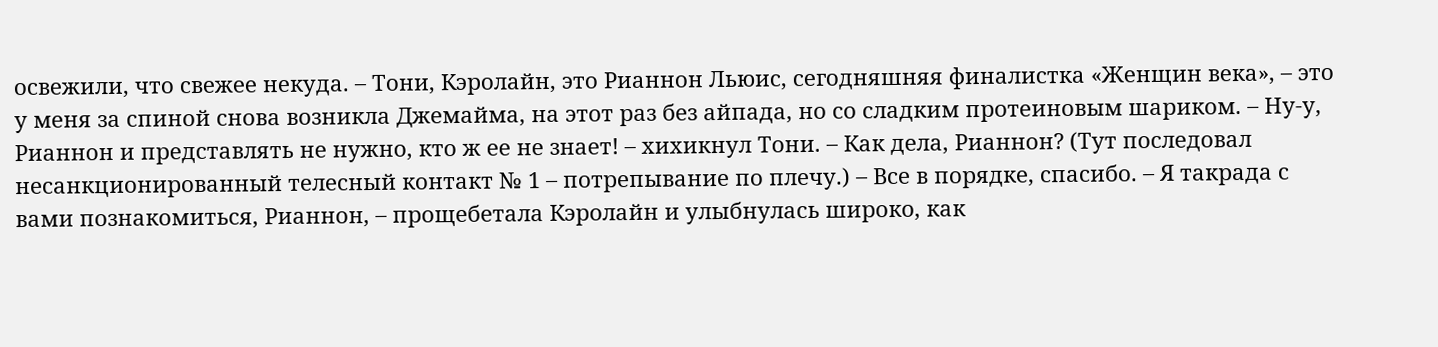освежили, что свежее некуда. – Тони, Кэролайн, это Рианнон Льюис, сегодняшняя финалистка «Женщин века», – это у меня за спиной снова возникла Джемайма, на этот раз без айпада, но со сладким протеиновым шариком. – Ну-у, Рианнон и представлять не нужно, кто ж ее не знает! – хихикнул Тони. – Как дела, Рианнон? (Тут последовал несанкционированный телесный контакт № 1 – потрепывание по плечу.) – Все в порядке, спасибо. – Я такрада с вами познакомиться, Рианнон, – прощебетала Кэролайн и улыбнулась широко, как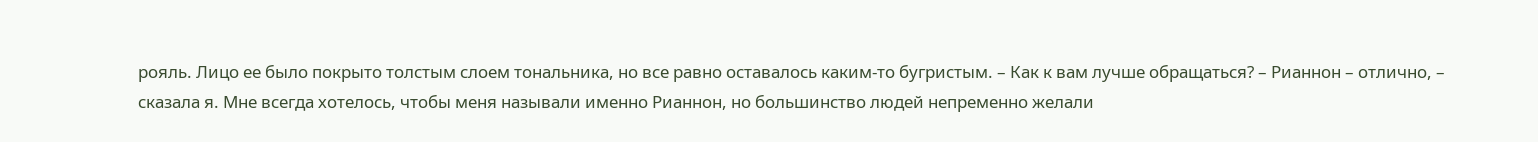рояль. Лицо ее было покрыто толстым слоем тональника, но все равно оставалось каким-то бугристым. – Как к вам лучше обращаться? – Рианнон – отлично, – сказала я. Мне всегда хотелось, чтобы меня называли именно Рианнон, но большинство людей непременно желали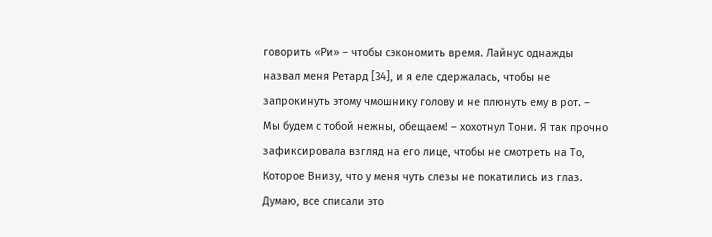говорить «Ри» – чтобы сэкономить время. Лайнус однажды назвал меня Ретард [34], и я еле сдержалась, чтобы не запрокинуть этому чмошнику голову и не плюнуть ему в рот. – Мы будем с тобой нежны, обещаем! – хохотнул Тони. Я так прочно зафиксировала взгляд на его лице, чтобы не смотреть на То, Которое Внизу, что у меня чуть слезы не покатились из глаз. Думаю, все списали это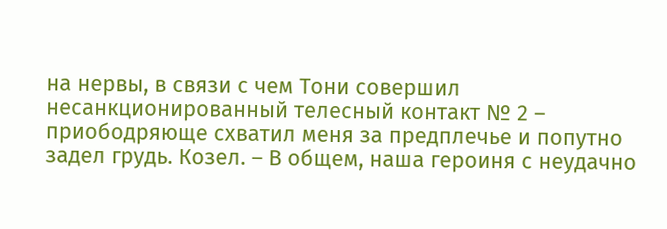на нервы, в связи с чем Тони совершил несанкционированный телесный контакт № 2 – приободряюще схватил меня за предплечье и попутно задел грудь. Козел. – В общем, наша героиня с неудачно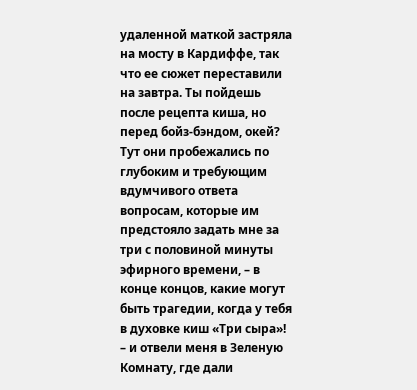удаленной маткой застряла на мосту в Кардиффе, так что ее сюжет переставили на завтра. Ты пойдешь после рецепта киша, но перед бойз-бэндом, окей? Тут они пробежались по глубоким и требующим вдумчивого ответа вопросам, которые им предстояло задать мне за три с половиной минуты эфирного времени, – в конце концов, какие могут быть трагедии, когда у тебя в духовке киш «Три сыра»! – и отвели меня в Зеленую Комнату, где дали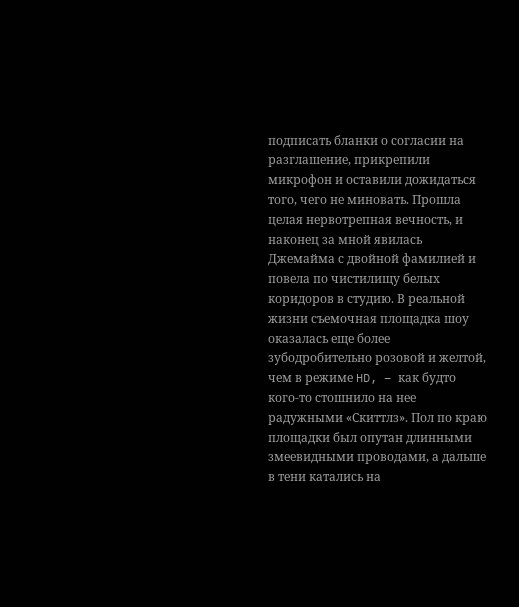подписать бланки о согласии на разглашение, прикрепили микрофон и оставили дожидаться того, чего не миновать. Прошла целая нервотрепная вечность, и наконец за мной явилась Джемайма с двойной фамилией и повела по чистилищу белых коридоров в студию. В реальной жизни съемочная площадка шоу оказалась еще более зубодробительно розовой и желтой, чем в режиме HD, – как будто кого-то стошнило на нее радужными «Скиттлз». Пол по краю площадки был опутан длинными змеевидными проводами, а дальше в тени катались на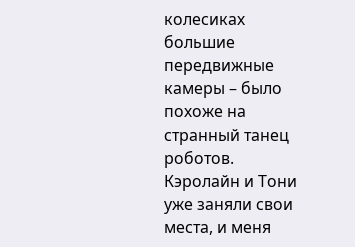колесиках большие передвижные камеры – было похоже на странный танец роботов. Кэролайн и Тони уже заняли свои места, и меня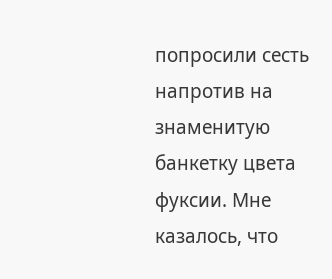попросили сесть напротив на знаменитую банкетку цвета фуксии. Мне казалось, что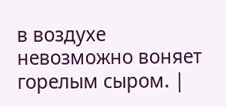в воздухе невозможно воняет горелым сыром. |